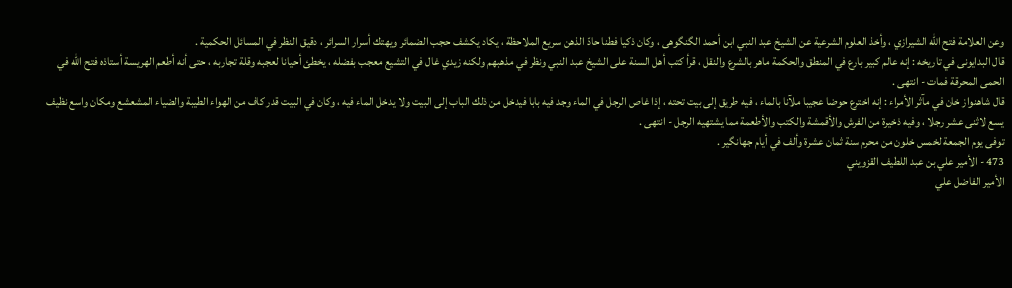وعن العلامة فتح اللّه الشيرازي ، وأخذ العلوم الشرعية عن الشيخ عبد النبي ابن أحمد الگنگوهى ، وكان ذكيا فطنا حادّ الذهن سريع الملاحظة ، يكاد يكشف حجب الضمائر ويهتك أسرار السرائر ، دقيق النظر في المسائل الحكمية .
قال البدايونى في تاريخه : إنه عالم كبير بارع في المنطق والحكمة ماهر بالشرع والنقل ، قرأ كتب أهل السنة على الشيخ عبد النبي ونظر في مذهبهم ولكنه زيدي غال في التشيع معجب بفضله ، يخطئ أحيانا لعجبه وقلة تجاربه ، حتى أنه أطعم الهريسة أستاذه فتح اللّه في الحمى المحرقة فمات - انتهى .
قال شاهنواز خان في مآثر الأمراء : إنه اخترع حوضا عجيبا ملآنا بالماء ، فيه طريق إلى بيت تحته ، إذا غاص الرجل في الماء وجد فيه بابا فيدخل من ذلك الباب إلى البيت ولا يدخل الماء فيه ، وكان في البيت قدر كاف من الهواء الطيبة والضياء المشعشع ومكان واسع نظيف يسع لاثنى عشر رجلا ، وفيه ذخيرة من الفرش والأقمشة والكتب والأطعمة مما يشتهيه الرجل - انتهى .
توفى يوم الجمعة لخمس خلون من محرم سنة ثمان عشرة وألف في أيام جهانگير .
473 - الأمير علي بن عبد اللطيف القزويني
الأمير الفاضل علي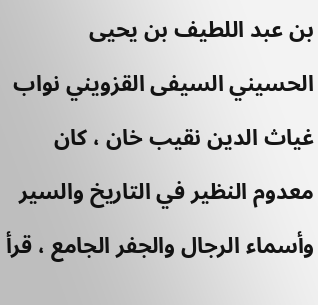بن عبد اللطيف بن يحيى الحسيني السيفى القزويني نواب غياث الدين نقيب خان ، كان معدوم النظير في التاريخ والسير وأسماء الرجال والجفر الجامع ، قرأ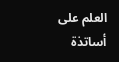العلم على أساتذة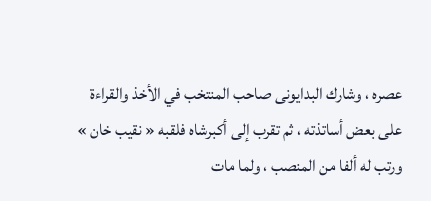عصره ، وشارك البدايونى صاحب المنتخب في الأخذ والقراءة على بعض أساتذته ، ثم تقرب إلى أكبرشاه فلقبه « نقيب خان » ورتب له ألفا من المنصب ، ولما مات